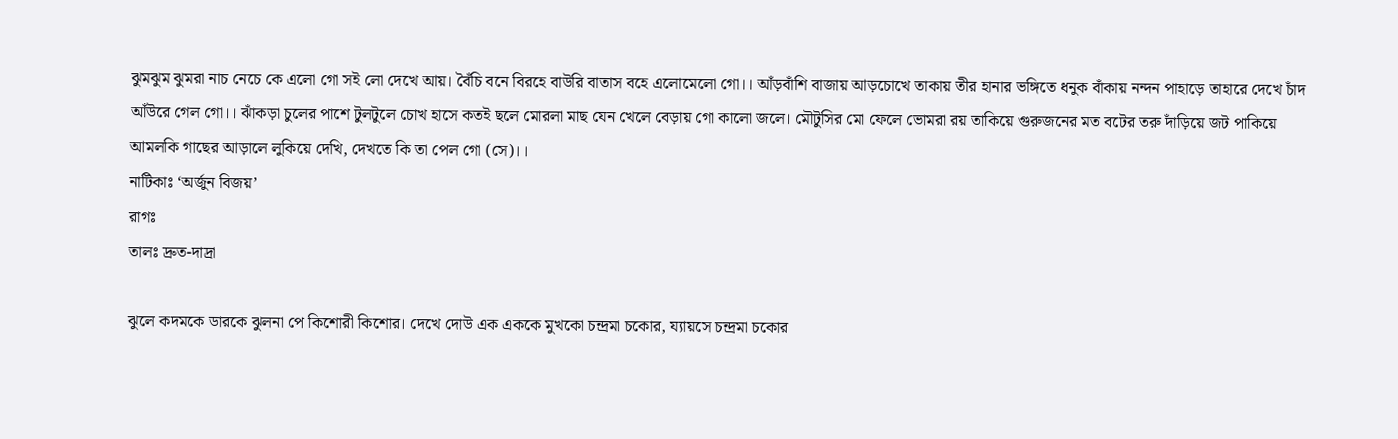ঝুমঝুম ঝুমরা নাচ নেচে কে এলো গো সই লো দেখে আয়। বৈঁচি বনে বিরহে বাউরি বাতাস বহে এলোমেলো গো।। আঁড়বাঁশি বাজায় আড়চোখে তাকায় তীর হানার ভঙ্গিতে ধনুক বাঁকায় নন্দন পাহাড়ে তাহারে দেখে চাঁদ আঁউরে গেল গো।। ঝাঁকড়া চুলের পাশে টুলটুলে চোখ হাসে কতই ছলে মোরলা মাছ যেন খেলে বেড়ায় গো কালো জলে। মৌটুসির মো ফেলে ভোমরা রয় তাকিয়ে গুরুজনের মত বটের তরু দাঁড়িয়ে জট পাকিয়ে আমলকি গাছের আড়ালে লুকিয়ে দেখি, দেখতে কি তা পেল গো (সে)।।
নাটিকাঃ ‘অর্জুন বিজয়’
রাগঃ
তালঃ দ্রুত-দাদ্রা

ঝুলে কদমকে ডারকে ঝুলনা পে কিশোরী কিশোর। দেখে দোউ এক এককে মুখকো চন্দ্রমা চকোর, য্যায়সে চন্দ্রমা চকোর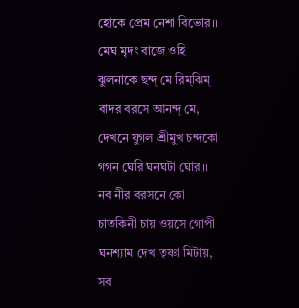হোকে প্রেম নেশা বিভোর।। মেঘ মৃদং বাজে ওহি ঝুলনাকে ছন্দ্ মে রিম্ঝিম্ বাদর বরসে আনন্দ্ মে, দেখনে যুগল শ্রীমুখ চন্দকো গগন ঘেরি ঘনঘটা ঘোর।। নব নীর বরসনে কো চাতকিনী চায় ওয়সে গোপী ঘনশ্যাম দেখ তৃষ্ণা মিটায়, সব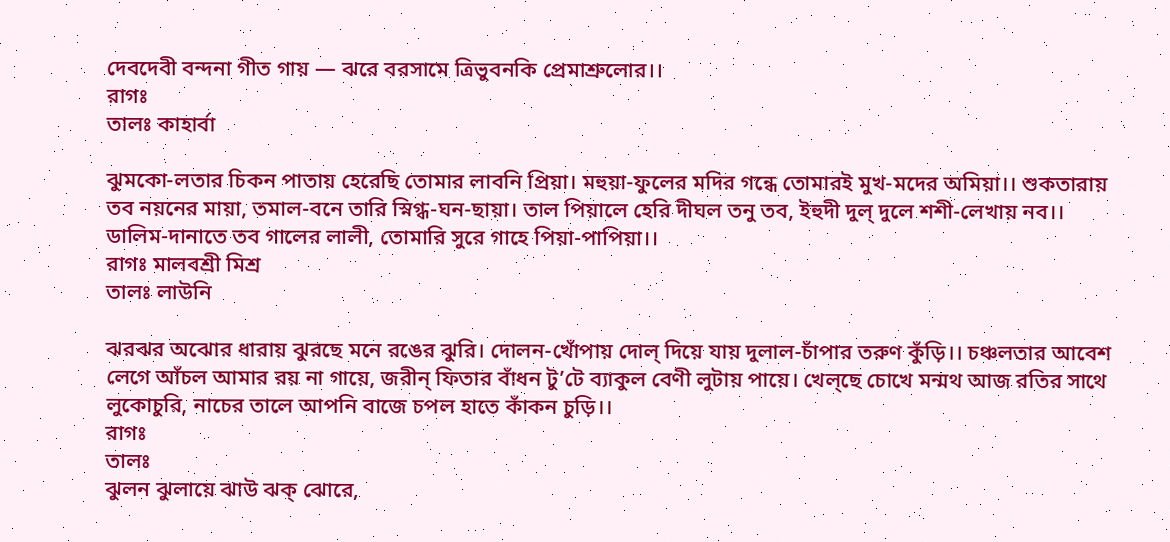দেবদেবী বন্দনা গীত গায় — ঝরে বরসামে ত্রিভুবনকি প্রেমাশ্রুলোর।।
রাগঃ
তালঃ কাহার্বা

ঝুমকো-লতার চিকন পাতায় হেরেছি তোমার লাবনি প্রিয়া। মহুয়া-ফুলের মদির গন্ধে তোমারই মুখ-মদের অমিয়া।। শুকতারায় তব নয়নের মায়া, তমাল-বনে তারি স্নিগ্ধ-ঘন-ছায়া। তাল পিয়ালে হেরি দীঘল তনু তব, ইহুদী দুল্ দুলে শশী-লেখায় নব।। ডালিম-দানাতে তব গালের লালী, তোমারি সুরে গাহে পিয়া-পাপিয়া।।
রাগঃ মালবশ্রী মিশ্র
তালঃ লাউনি

ঝরঝর অঝোর ধারায় ঝুরছে মনে রঙের ঝুরি। দোলন-খোঁপায় দোল্ দিয়ে যায় দুলাল-চাঁপার তরুণ কুঁড়ি।। চঞ্চলতার আবেশ লেগে আঁচল আমার রয় না গায়ে, জরীন্ ফিতার বাঁধন টু’টে ব্যাকুল বেণী লুটায় পায়ে। খেল্ছে চোখে মন্মথ আজ রতির সাথে লুকোচুরি, নাচের তালে আপনি বাজে চপল হাতে কাঁকন চুড়ি।।
রাগঃ
তালঃ
ঝুলন ঝুলায়ে ঝাউ ঝক্ ঝোরে,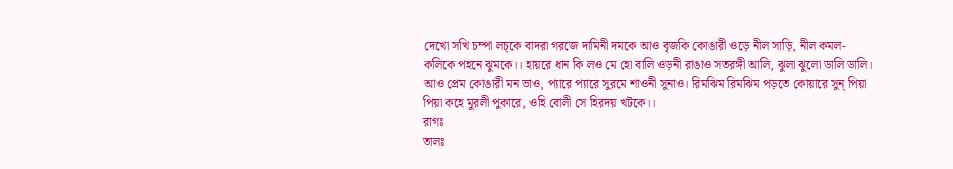দেখো সখি চম্পা লচ্কে বাদরা গরজে দামিনী দমকে আও বৃজকি কোঙারী ওড়ে নীল সাড়ি, নীল কমল-কলিকে পহনে ঝুমকে।। হায়রে ধান কি লও মে হো বালি ওড়নী রাঙাও সতরঙ্গী আলি, ঝুলা ঝুলো ডালি ডালি। আও প্রেম কোঙারী মন ভাও, প্যারে প্যারে সুরমে শাওনী সুনাও। রিমঝিম রিমঝিম পড়তে কোয়ারে সুন্ পিয়া পিয়া কহে মুরলী পুকারে, ওহি বোলী সে হিরদয় খটকে।।
রাগঃ
তালঃ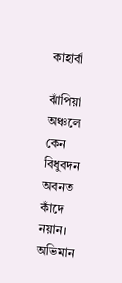কাহার্বা

ঝাঁপিয়া অঞ্চলে কেন বিধুবদন অবনত কাঁদে নয়ান। অভিমান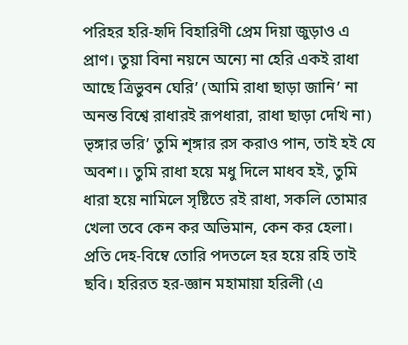পরিহর হরি-হৃদি বিহারিণী প্রেম দিয়া জুড়াও এ প্রাণ। তুয়া বিনা নয়নে অন্যে না হেরি একই রাধা আছে ত্রিভুবন ঘেরি’ (আমি রাধা ছাড়া জানি’ না অনন্ত বিশ্বে রাধারই রূপধারা, রাধা ছাড়া দেখি না) ভৃঙ্গার ভরি’ তুমি শৃঙ্গার রস করাও পান, তাই হই যে অবশ।। তুমি রাধা হয়ে মধু দিলে মাধব হই, তুমি ধারা হয়ে নামিলে সৃষ্টিতে রই রাধা, সকলি তোমার খেলা তবে কেন কর অভিমান, কেন কর হেলা। প্রতি দেহ-বিম্বে তোরি পদতলে হর হয়ে রহি তাই ছবি। হরিরত হর-জ্ঞান মহামায়া হরিলী (এ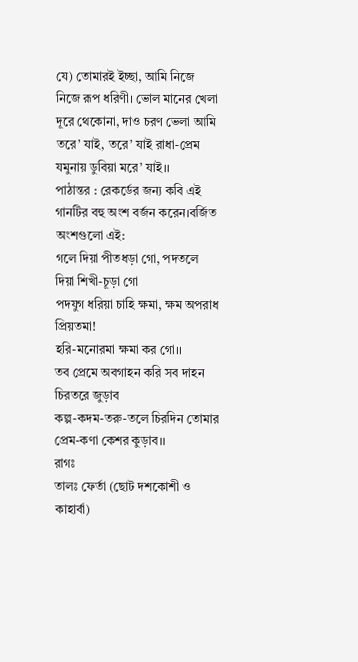যে) তোমারই ইচ্ছা, আমি নিজে নিজে রূপ ধরিণী। ভোল মানের খেলা দূরে থেকোনা, দাও চরণ ভেলা আমি তরে’ যাই, তরে’ যাই রাধা-প্রেম যমুনায় ডুবিয়া মরে’ যাই।।
পাঠান্তর : রেকর্ডের জন্য কবি এই গানটির বহু অংশ বর্জন করেন।বর্জিত অংশগুলো এই:
গলে দিয়া পীতধড়া গো, পদতলে দিয়া শিখী-চূড়া গো
পদযুগ ধরিয়া চাহি ক্ষমা, ক্ষম অপরাধ প্রিয়তমা!
হরি-মনোরমা ক্ষমা কর গো।।
তব প্রেমে অবগাহন করি সব দাহন চিরতরে জুড়াব
কল্প-কদম-তরু-তলে চিরদিন তোমার প্রেম-কণা কেশর কুড়াব।।
রাগঃ
তালঃ ফের্তা (ছোট দশকোশী ও কাহার্বা)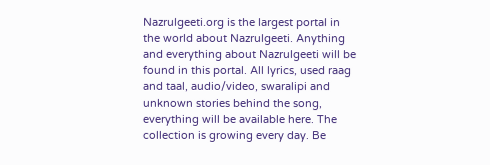Nazrulgeeti.org is the largest portal in the world about Nazrulgeeti. Anything and everything about Nazrulgeeti will be found in this portal. All lyrics, used raag and taal, audio/video, swaralipi and unknown stories behind the song, everything will be available here. The collection is growing every day. Be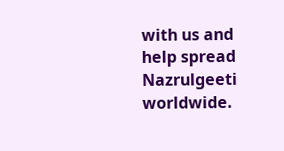with us and help spread Nazrulgeeti worldwide.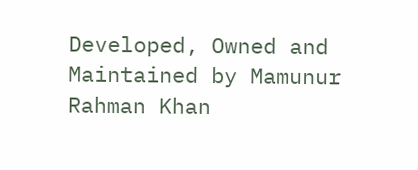Developed, Owned and Maintained by Mamunur Rahman Khan